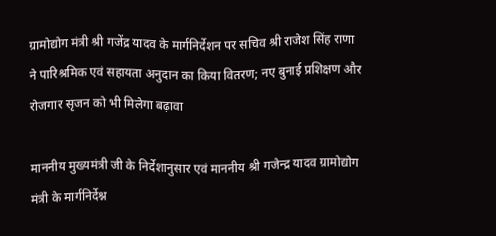ग्रामोद्योग मंत्री श्री गजेंद्र यादव के मार्गनिर्देशन पर सचिव श्री राजेश सिंह राणा ने पारिश्रमिक एवं सहायता अनुदान का किया वितरण; नए बुनाई प्रशिक्षण और रोजगार सृजन को भी मिलेगा बढ़ावा

माननीय मुख्यमंत्री जी के निर्देशानुसार एवं माननीय श्री गजेन्द्र यादव ग्रामोद्योग मंत्री के मार्गनिर्देश्न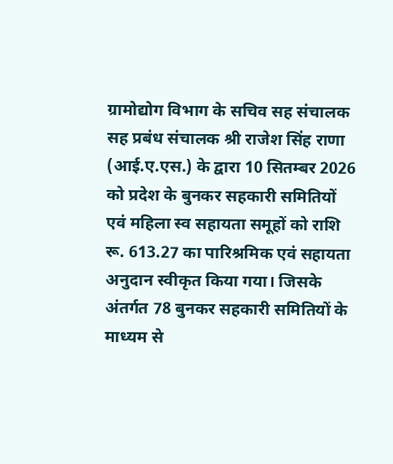ग्रामोद्योग विभाग के सचिव सह संचालक सह प्रबंध संचालक श्री राजेश सिंह राणा (आई.ए.एस.) के द्वारा 10 सितम्बर 2026 को प्रदेश के बुनकर सहकारी समितियों एवं महिला स्व सहायता समूहों को राशि रू. 613.27 का पारिश्रमिक एवं सहायता अनुदान स्वीकृत किया गया। जिसके अंतर्गत 78 बुनकर सहकारी समितियों के माध्यम से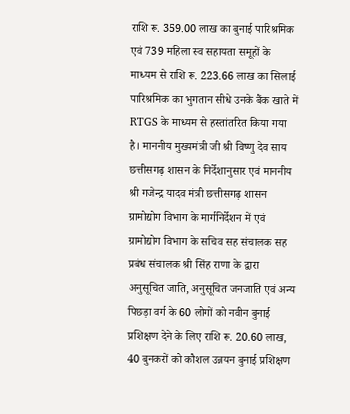राशि रू. 359.00 लाख का बुनाई पारिश्रमिक एवं 739 महिला स्व सहायता समूहों के माध्यम से राशि रू. 223.66 लाख का सिलाई पारिश्रमिक का भुगतान सीधे उनके बैंक खाते में RTGS के माध्यम से हस्तांतरित किया गया है। माननीय मुख्यमंत्री जी श्री विष्णु देव साय छत्तीसगढ़ शासन के निर्देशानुसार एवं माननीय श्री गजेन्द्र यादव मंत्री छत्तीसगढ़ शासन ग्रामोद्योग विभाग के मार्गनिर्देशन में एवं ग्रामोद्योग विभाग के सचिव सह संचालक सह प्रबंध संचालक श्री सिंह राणा के द्वारा अनुसूचित जाति, अनुसूचित जनजाति एवं अन्य पिछड़ा वर्ग के 60 लोगों को नवीन बुनाई प्रशिक्षण देने के लिए राशि रू. 20.60 लाख, 40 बुनकरों को कौशल उन्नयन बुनाई प्रशिक्षण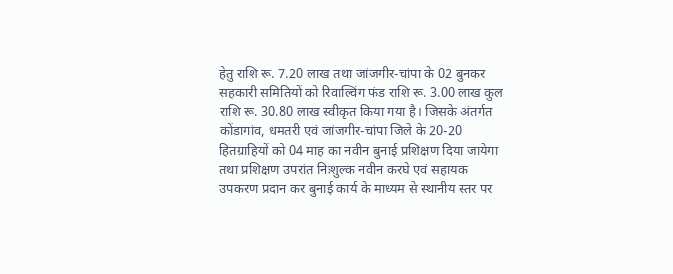हेतु राशि रू. 7.20 लाख तथा जांजगीर-चांपा के 02 बुनकर सहकारी समितियों को रिवाल्विंग फंड राशि रू. 3.00 लाख कुल राशि रू. 30.80 लाख स्वीकृत किया गया है। जिसके अंतर्गत कोंडागांव, धमतरी एवं जांजगीर-चांपा जिले के 20-20 हितग्राहियों को 04 माह का नवीन बुनाई प्रशिक्षण दिया जायेगा तथा प्रशिक्षण उपरांत निःशुल्क नवीन करघे एवं सहायक उपकरण प्रदान कर बुनाई कार्य के माध्यम से स्थानीय स्तर पर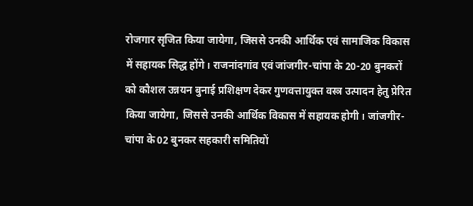रोजगार सृजित किया जायेगा, जिससे उनकी आर्थिक एवं सामाजिक विकास में सहायक सिद्ध होंगे। राजनांदगांव एवं जांजगीर-चांपा के 20-20 बुनकरों को कौशल उन्नयन बुनाई प्रशिक्षण देकर गुणवत्तायुक्त वस्त्र उत्पादन हेतु प्रेरित किया जायेगा, जिससे उनकी आर्थिक विकास में सहायक होगी। जांजगीर-चांपा के 02 बुनकर सहकारी समितियों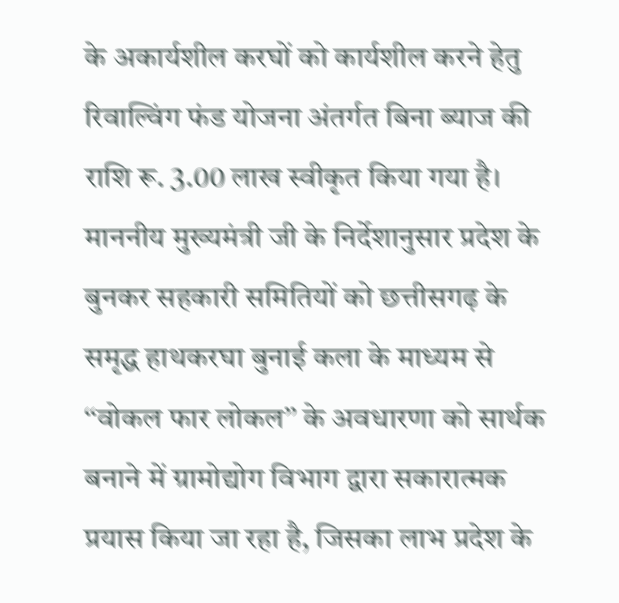के अकार्यशील करघों को कार्यशील करने हेतु रिवाल्विंग फंड योजना अंतर्गत बिना ब्याज की राशि रू. 3.00 लाख स्वीकृत किया गया है। माननीय मुख्यमंत्री जी के निर्देशानुसार प्रदेश के बुनकर सहकारी समितियों को छत्तीसगढ़ के समृद्ध हाथकरघा बुनाई कला के माध्यम से ‘‘वोकल फार लोकल’’ के अवधारणा को सार्थक बनाने में ग्रामोद्योग विभाग द्वारा सकारात्मक प्रयास किया जा रहा है, जिसका लाभ प्रदेश के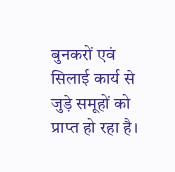बुनकरों एवं सिलाई कार्य से जुड़े समूहों को प्राप्त हो रहा है।